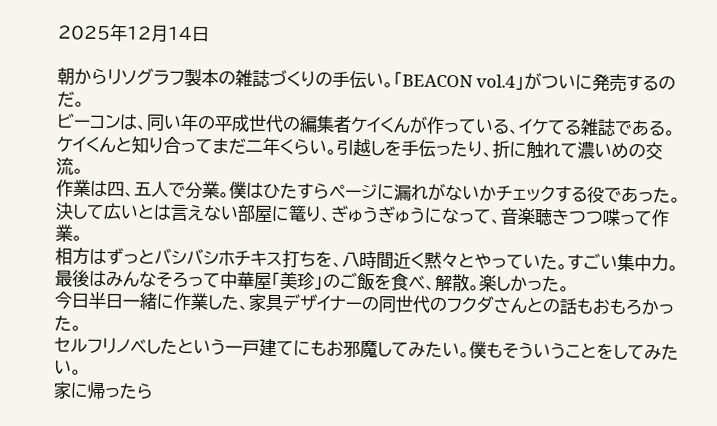2025年12月14日

朝からリソグラフ製本の雑誌づくりの手伝い。「BEACON vol.4」がついに発売するのだ。
ビーコンは、同い年の平成世代の編集者ケイくんが作っている、イケてる雑誌である。
ケイくんと知り合ってまだ二年くらい。引越しを手伝ったり、折に触れて濃いめの交流。
作業は四、五人で分業。僕はひたすらページに漏れがないかチェックする役であった。
決して広いとは言えない部屋に篭り、ぎゅうぎゅうになって、音楽聴きつつ喋って作業。
相方はずっとバシバシホチキス打ちを、八時間近く黙々とやっていた。すごい集中力。
最後はみんなそろって中華屋「美珍」のご飯を食べ、解散。楽しかった。
今日半日一緒に作業した、家具デザイナーの同世代のフクダさんとの話もおもろかった。
セルフリノベしたという一戸建てにもお邪魔してみたい。僕もそういうことをしてみたい。
家に帰ったら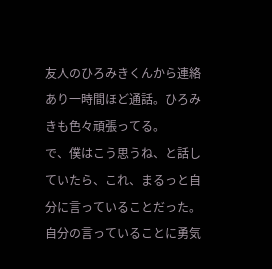友人のひろみきくんから連絡あり一時間ほど通話。ひろみきも色々頑張ってる。
で、僕はこう思うね、と話していたら、これ、まるっと自分に言っていることだった。
自分の言っていることに勇気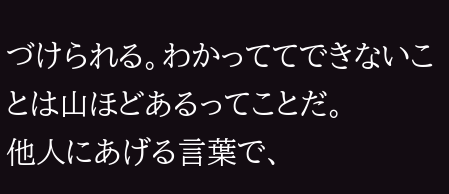づけられる。わかっててできないことは山ほどあるってことだ。
他人にあげる言葉で、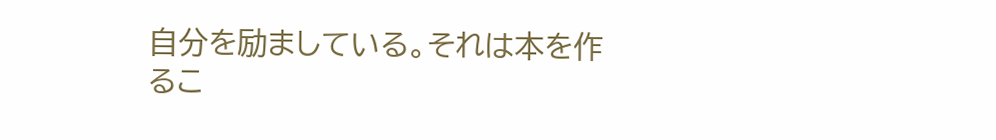自分を励ましている。それは本を作るこ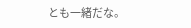とも一緒だな。